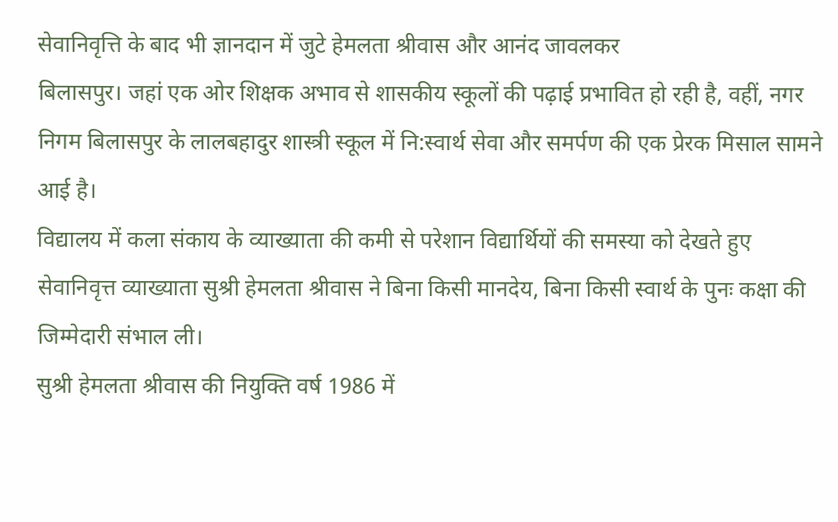सेवानिवृत्ति के बाद भी ज्ञानदान में जुटे हेमलता श्रीवास और आनंद जावलकर
बिलासपुर। जहां एक ओर शिक्षक अभाव से शासकीय स्कूलों की पढ़ाई प्रभावित हो रही है, वहीं, नगर निगम बिलासपुर के लालबहादुर शास्त्री स्कूल में नि:स्वार्थ सेवा और समर्पण की एक प्रेरक मिसाल सामने आई है।
विद्यालय में कला संकाय के व्याख्याता की कमी से परेशान विद्यार्थियों की समस्या को देखते हुए सेवानिवृत्त व्याख्याता सुश्री हेमलता श्रीवास ने बिना किसी मानदेय, बिना किसी स्वार्थ के पुनः कक्षा की जिम्मेदारी संभाल ली।
सुश्री हेमलता श्रीवास की नियुक्ति वर्ष 1986 में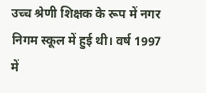उच्च श्रेणी शिक्षक के रूप में नगर निगम स्कूल में हुई थी। वर्ष 1997 में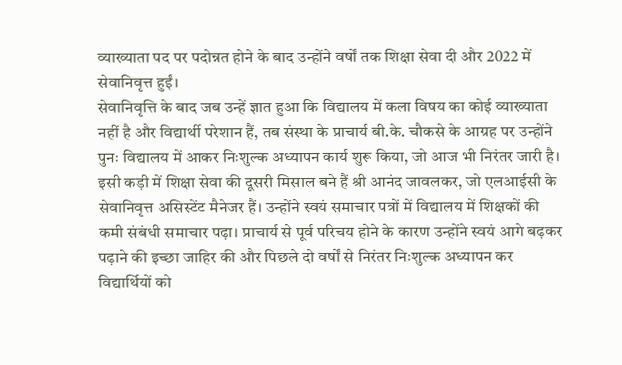व्याख्याता पद पर पदोन्नत होने के बाद उन्होंने वर्षों तक शिक्षा सेवा दी और 2022 में सेवानिवृत्त हुईं।
सेवानिवृत्ति के बाद जब उन्हें ज्ञात हुआ कि विद्यालय में कला विषय का कोई व्याख्याता नहीं है और विद्यार्थी परेशान हैं, तब संस्था के प्राचार्य बी.के. चौकसे के आग्रह पर उन्होंने पुनः विद्यालय में आकर निःशुल्क अध्यापन कार्य शुरू किया, जो आज भी निरंतर जारी है।
इसी कड़ी में शिक्षा सेवा की दूसरी मिसाल बने हैं श्री आनंद जावलकर, जो एलआईसी के सेवानिवृत्त असिस्टेंट मैनेजर हैं। उन्होंने स्वयं समाचार पत्रों में विद्यालय में शिक्षकों की कमी संबंधी समाचार पढ़ा। प्राचार्य से पूर्व परिचय होने के कारण उन्होंने स्वयं आगे बढ़कर पढ़ाने की इच्छा जाहिर की और पिछले दो वर्षों से निरंतर निःशुल्क अध्यापन कर विद्यार्थियों को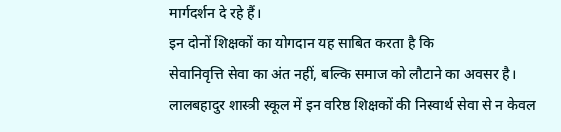मार्गदर्शन दे रहे हैं।
इन दोनों शिक्षकों का योगदान यह साबित करता है कि
सेवानिवृत्ति सेवा का अंत नहीं, बल्कि समाज को लौटाने का अवसर है।
लालबहादुर शास्त्री स्कूल में इन वरिष्ठ शिक्षकों की निस्वार्थ सेवा से न केवल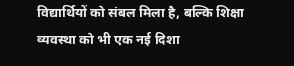विद्यार्थियों को संबल मिला है, बल्कि शिक्षा व्यवस्था को भी एक नई दिशा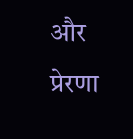और प्रेरणा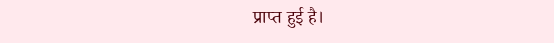प्राप्त हुई है।